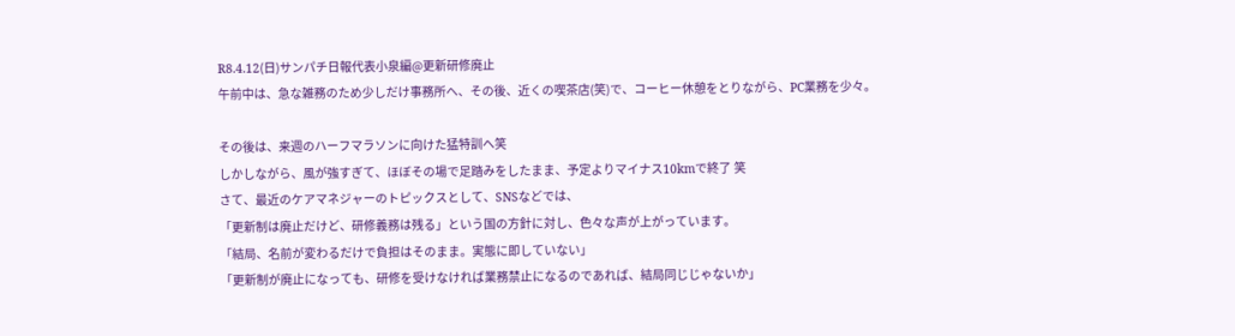R8.4.12(日)サンパチ日報代表小泉編@更新研修廃止
午前中は、急な雑務のため少しだけ事務所へ、その後、近くの喫茶店(笑)で、コーヒー休憩をとりながら、PC業務を少々。

その後は、来週のハーフマラソンに向けた猛特訓へ笑
しかしながら、風が強すぎて、ほぼその場で足踏みをしたまま、予定よりマイナス10kmで終了 笑
さて、最近のケアマネジャーのトピックスとして、SNSなどでは、
「更新制は廃止だけど、研修義務は残る」という国の方針に対し、色々な声が上がっています。
「結局、名前が変わるだけで負担はそのまま。実態に即していない」
「更新制が廃止になっても、研修を受けなければ業務禁止になるのであれば、結局同じじゃないか」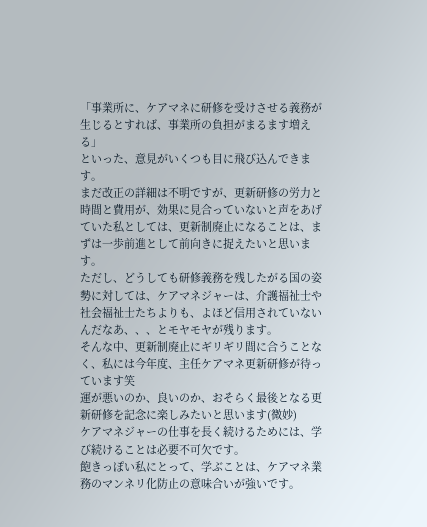「事業所に、ケアマネに研修を受けさせる義務が生じるとすれば、事業所の負担がまるます増える」
といった、意見がいくつも目に飛び込んできます。
まだ改正の詳細は不明ですが、更新研修の労力と時間と費用が、効果に見合っていないと声をあげていた私としては、更新制廃止になることは、まずは一歩前進として前向きに捉えたいと思います。
ただし、どうしても研修義務を残したがる国の姿勢に対しては、ケアマネジャーは、介護福祉士や社会福祉士たちよりも、よほど信用されていないんだなあ、、、とモヤモヤが残ります。
そんな中、更新制廃止にギリギリ間に合うことなく、私には今年度、主任ケアマネ更新研修が待っています笑
運が悪いのか、良いのか、おそらく最後となる更新研修を記念に楽しみたいと思います(微妙)
ケアマネジャーの仕事を長く続けるためには、学び続けることは必要不可欠です。
飽きっぽい私にとって、学ぶことは、ケアマネ業務のマンネリ化防止の意味合いが強いです。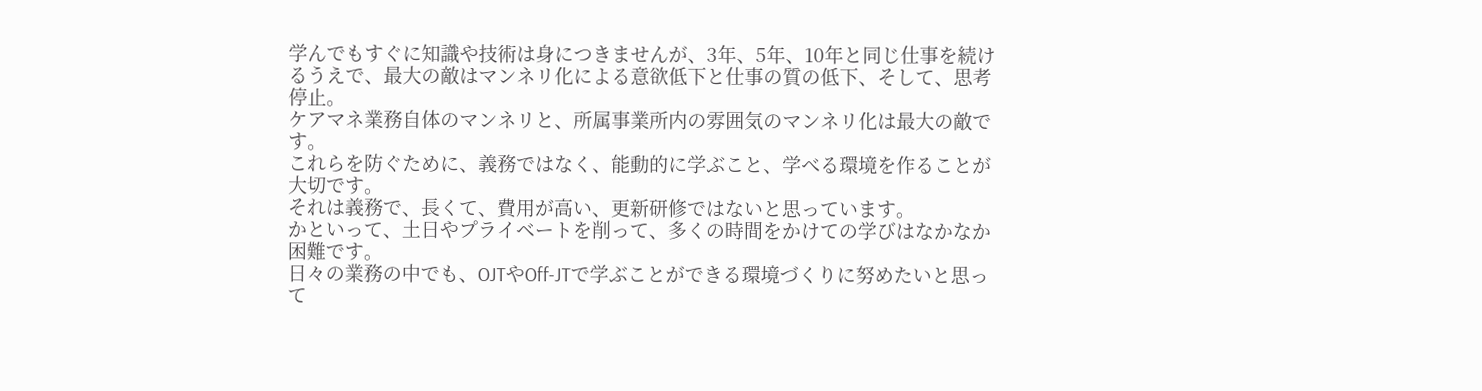学んでもすぐに知識や技術は身につきませんが、3年、5年、10年と同じ仕事を続けるうえで、最大の敵はマンネリ化による意欲低下と仕事の質の低下、そして、思考停止。
ケアマネ業務自体のマンネリと、所属事業所内の雰囲気のマンネリ化は最大の敵です。
これらを防ぐために、義務ではなく、能動的に学ぶこと、学べる環境を作ることが大切です。
それは義務で、長くて、費用が高い、更新研修ではないと思っています。
かといって、土日やプライベートを削って、多くの時間をかけての学びはなかなか困難です。
日々の業務の中でも、OJTやOff-JTで学ぶことができる環境づくりに努めたいと思って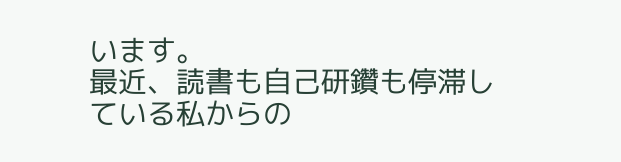います。
最近、読書も自己研鑽も停滞している私からの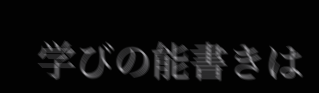学びの能書きは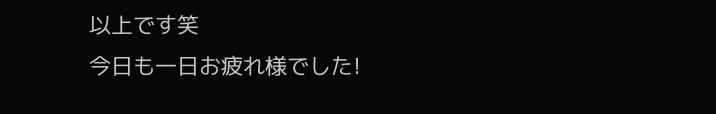以上です笑
今日も一日お疲れ様でした!